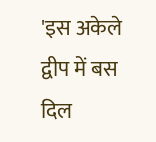'इस अकेले द्वीप में बस दिल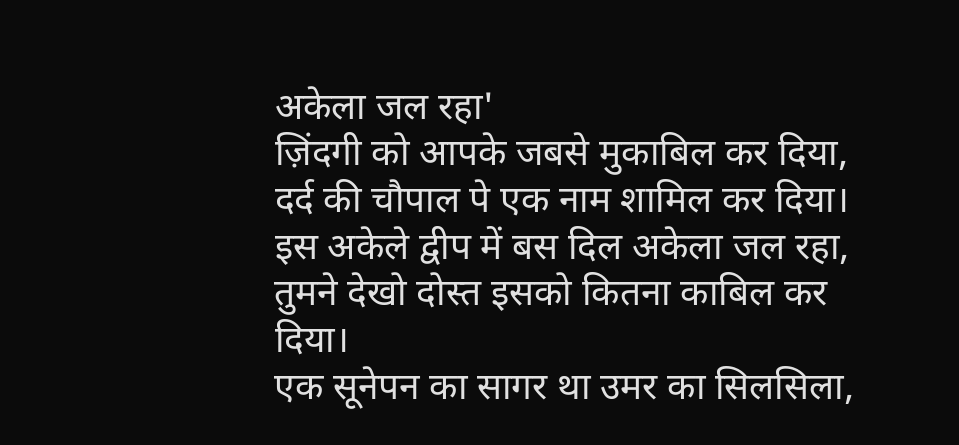अकेला जल रहा'
ज़िंदगी को आपके जबसे मुकाबिल कर दिया,
दर्द की चौपाल पे एक नाम शामिल कर दिया।
इस अकेले द्वीप में बस दिल अकेला जल रहा,
तुमने देखो दोस्त इसको कितना काबिल कर दिया।
एक सूनेपन का सागर था उमर का सिलसिला,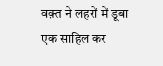वक़्त ने लहरों में डूबा एक साहिल कर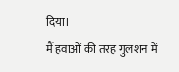दिया।
मैं हवाओं की तरह गुलशन में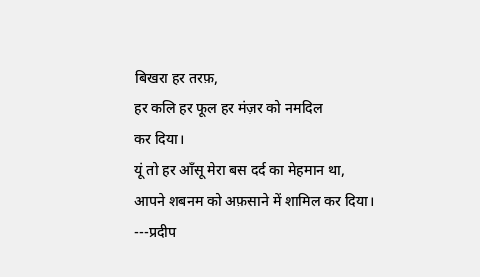बिखरा हर तरफ़,
हर कलि हर फूल हर मंज़र को नमदिल
कर दिया।
यूं तो हर आँसू मेरा बस दर्द का मेहमान था,
आपने शबनम को अफ़साने में शामिल कर दिया।
---प्रदीप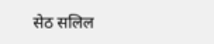सेठ सलिल